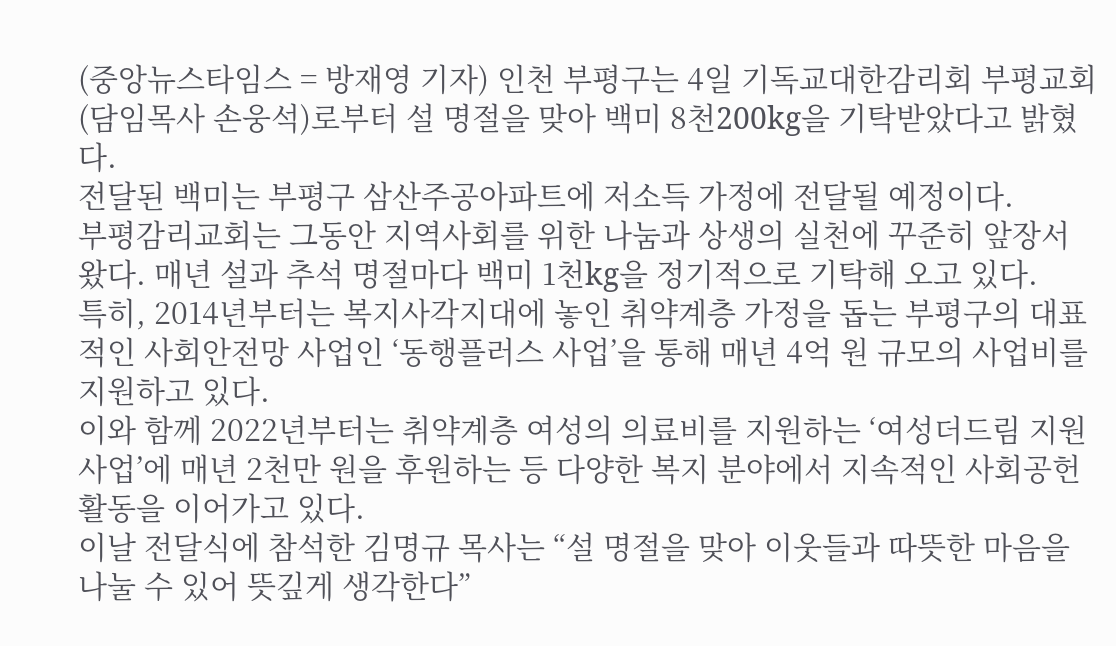(중앙뉴스타임스 = 방재영 기자) 인천 부평구는 4일 기독교대한감리회 부평교회(담임목사 손웅석)로부터 설 명절을 맞아 백미 8천200kg을 기탁받았다고 밝혔다.
전달된 백미는 부평구 삼산주공아파트에 저소득 가정에 전달될 예정이다.
부평감리교회는 그동안 지역사회를 위한 나눔과 상생의 실천에 꾸준히 앞장서 왔다. 매년 설과 추석 명절마다 백미 1천kg을 정기적으로 기탁해 오고 있다.
특히, 2014년부터는 복지사각지대에 놓인 취약계층 가정을 돕는 부평구의 대표적인 사회안전망 사업인 ‘동행플러스 사업’을 통해 매년 4억 원 규모의 사업비를 지원하고 있다.
이와 함께 2022년부터는 취약계층 여성의 의료비를 지원하는 ‘여성더드림 지원사업’에 매년 2천만 원을 후원하는 등 다양한 복지 분야에서 지속적인 사회공헌 활동을 이어가고 있다.
이날 전달식에 참석한 김명규 목사는 “설 명절을 맞아 이웃들과 따뜻한 마음을 나눌 수 있어 뜻깊게 생각한다”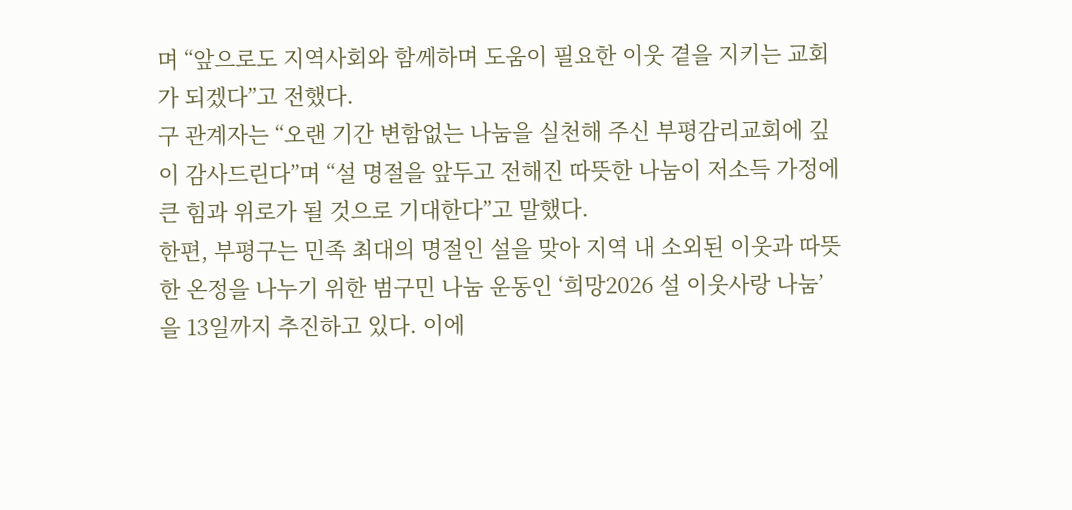며 “앞으로도 지역사회와 함께하며 도움이 필요한 이웃 곁을 지키는 교회가 되겠다”고 전했다.
구 관계자는 “오랜 기간 변함없는 나눔을 실천해 주신 부평감리교회에 깊이 감사드린다”며 “설 명절을 앞두고 전해진 따뜻한 나눔이 저소득 가정에 큰 힘과 위로가 될 것으로 기대한다”고 말했다.
한편, 부평구는 민족 최대의 명절인 설을 맞아 지역 내 소외된 이웃과 따뜻한 온정을 나누기 위한 범구민 나눔 운동인 ‘희망2026 설 이웃사랑 나눔’을 13일까지 추진하고 있다. 이에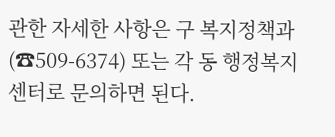관한 자세한 사항은 구 복지정책과(☎509-6374) 또는 각 동 행정복지센터로 문의하면 된다.